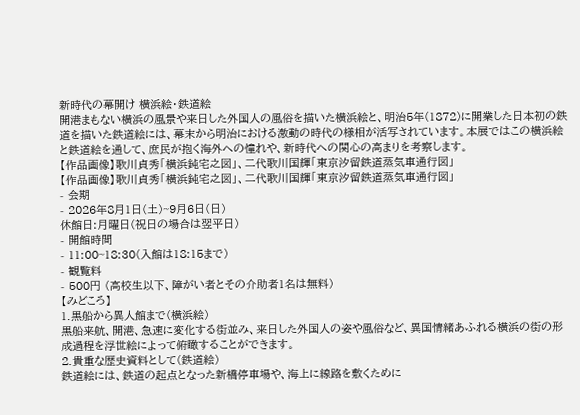新時代の幕開け 横浜絵・鉄道絵
開港まもない横浜の風景や来日した外国人の風俗を描いた横浜絵と、明治5年(1872)に開業した日本初の鉄道を描いた鉄道絵には、幕末から明治における激動の時代の様相が活写されています。本展ではこの横浜絵と鉄道絵を通して、庶民が抱く海外への憧れや、新時代への関心の高まりを考察します。
【作品画像】歌川貞秀「横浜鈍宅之図」、二代歌川国輝「東京汐留鉄道蒸気車通行図」
【作品画像】歌川貞秀「横浜鈍宅之図」、二代歌川国輝「東京汐留鉄道蒸気車通行図」
- 会期
- 2026年8月1日(土)~9月6日(日)
休館日:月曜日(祝日の場合は翌平日)
- 開館時間
- 11:00~18:30(入館は18:15まで)
- 観覧料
- 500円 (高校生以下、障がい者とその介助者1名は無料)
【みどころ】
1.黒船から異人館まで(横浜絵)
黒船来航、開港、急速に変化する街並み、来日した外国人の姿や風俗など、異国情緒あふれる横浜の街の形成過程を浮世絵によって俯瞰することができます。
2.貴重な歴史資料として(鉄道絵)
鉄道絵には、鉄道の起点となった新橋停車場や、海上に線路を敷くために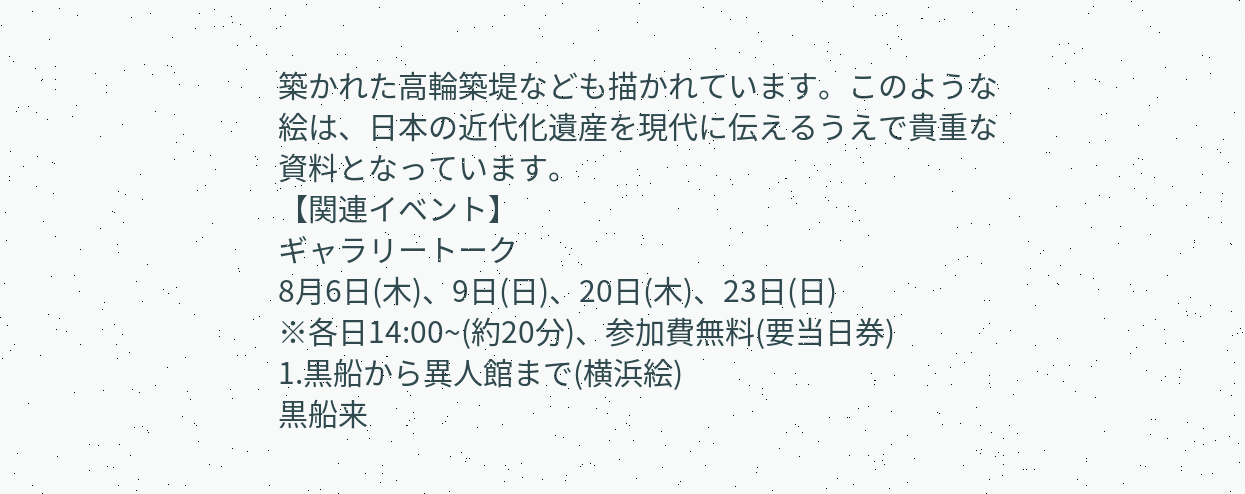築かれた高輪築堤なども描かれています。このような絵は、日本の近代化遺産を現代に伝えるうえで貴重な資料となっています。
【関連イベント】
ギャラリートーク
8月6日(木)、9日(日)、20日(木)、23日(日)
※各日14:00~(約20分)、参加費無料(要当日券)
1.黒船から異人館まで(横浜絵)
黒船来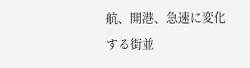航、開港、急速に変化する街並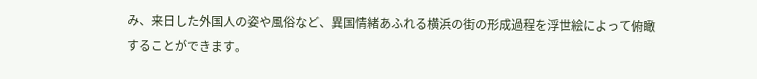み、来日した外国人の姿や風俗など、異国情緒あふれる横浜の街の形成過程を浮世絵によって俯瞰することができます。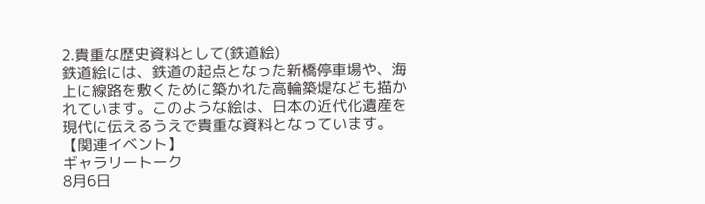2.貴重な歴史資料として(鉄道絵)
鉄道絵には、鉄道の起点となった新橋停車場や、海上に線路を敷くために築かれた高輪築堤なども描かれています。このような絵は、日本の近代化遺産を現代に伝えるうえで貴重な資料となっています。
【関連イベント】
ギャラリートーク
8月6日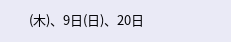(木)、9日(日)、20日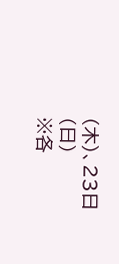(木)、23日(日)
※各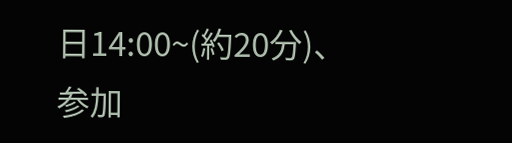日14:00~(約20分)、参加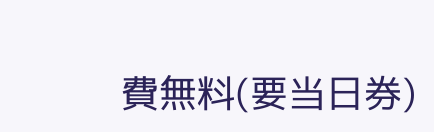費無料(要当日券)